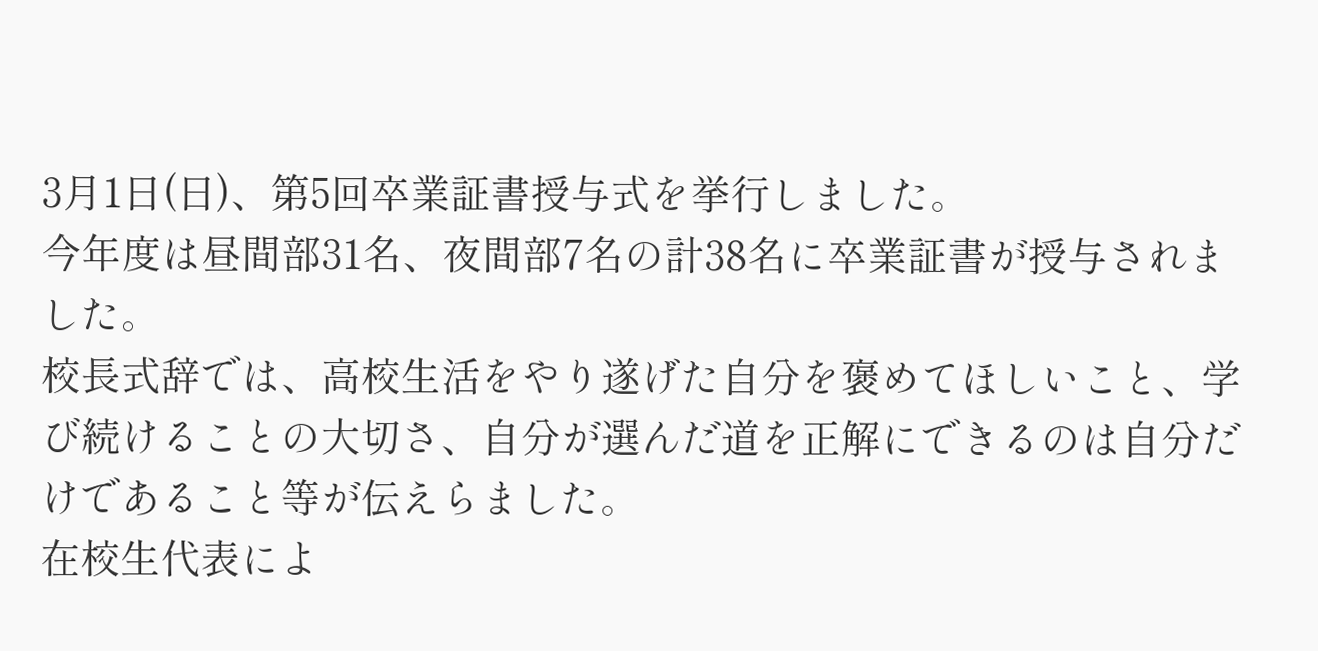3月1日(日)、第5回卒業証書授与式を挙行しました。
今年度は昼間部31名、夜間部7名の計38名に卒業証書が授与されました。
校長式辞では、高校生活をやり遂げた自分を褒めてほしいこと、学び続けることの大切さ、自分が選んだ道を正解にできるのは自分だけであること等が伝えらました。
在校生代表によ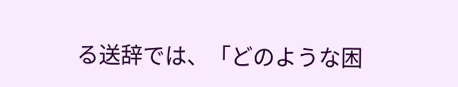る送辞では、「どのような困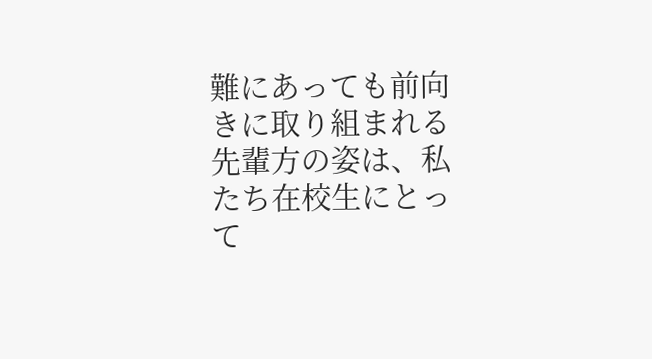難にあっても前向きに取り組まれる先輩方の姿は、私たち在校生にとって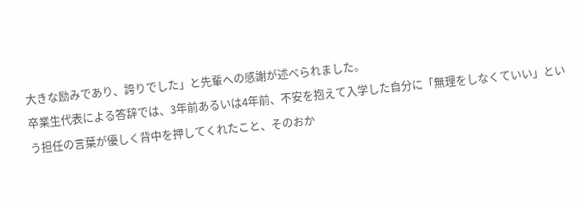大きな励みであり、誇りでした」と先輩への感謝が述べられました。
卒業生代表による答辞では、3年前あるいは4年前、不安を抱えて入学した自分に「無理をしなくていい」という担任の言葉が優しく背中を押してくれたこと、そのおか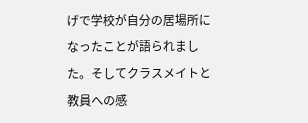げで学校が自分の居場所になったことが語られました。そしてクラスメイトと教員への感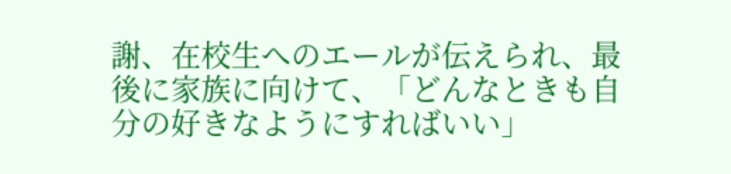謝、在校生へのエールが伝えられ、最後に家族に向けて、「どんなときも自分の好きなようにすればいい」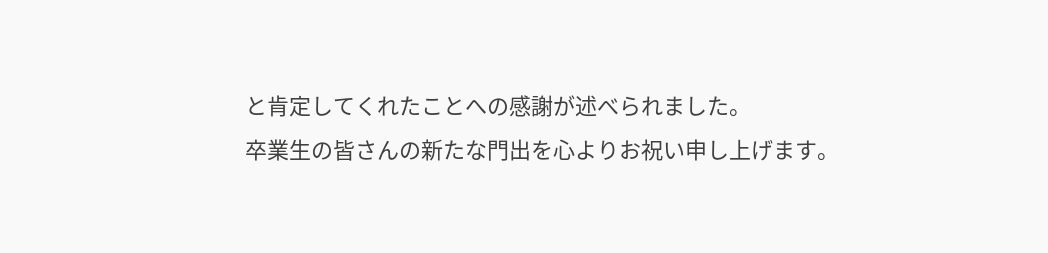と肯定してくれたことへの感謝が述べられました。
卒業生の皆さんの新たな門出を心よりお祝い申し上げます。